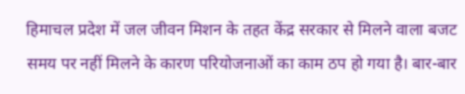हिमाचल प्रदेश में जल जीवन मिशन के तहत केंद्र सरकार से मिलने वाला बजट समय पर नहीं मिलने के कारण परियोजनाओं का काम ठप हो गया है। बार-बार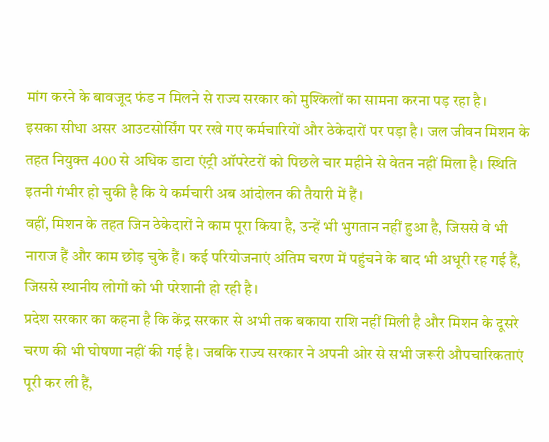मांग करने के बावजूद फंड न मिलने से राज्य सरकार को मुश्किलों का सामना करना पड़ रहा है।
इसका सीधा असर आउटसोर्सिंग पर रखे गए कर्मचारियों और ठेकेदारों पर पड़ा है। जल जीवन मिशन के तहत नियुक्त 400 से अधिक डाटा एंट्री ऑपरेटरों को पिछले चार महीने से वेतन नहीं मिला है। स्थिति इतनी गंभीर हो चुकी है कि ये कर्मचारी अब आंदोलन की तैयारी में हैं।
वहीं, मिशन के तहत जिन ठेकेदारों ने काम पूरा किया है, उन्हें भी भुगतान नहीं हुआ है, जिससे वे भी नाराज हैं और काम छोड़ चुके हैं। कई परियोजनाएं अंतिम चरण में पहुंचने के बाद भी अधूरी रह गई हैं, जिससे स्थानीय लोगों को भी परेशानी हो रही है।
प्रदेश सरकार का कहना है कि केंद्र सरकार से अभी तक बकाया राशि नहीं मिली है और मिशन के दूसरे चरण की भी घोषणा नहीं की गई है। जबकि राज्य सरकार ने अपनी ओर से सभी जरूरी औपचारिकताएं पूरी कर ली हैं,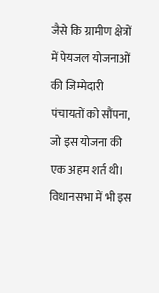जैसे कि ग्रामीण क्षेत्रों में पेयजल योजनाओं की जिम्मेदारी पंचायतों को सौंपना, जो इस योजना की एक अहम शर्त थी।
विधानसभा में भी इस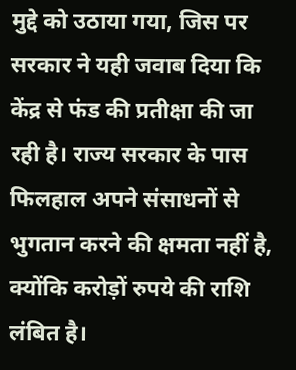मुद्दे को उठाया गया, जिस पर सरकार ने यही जवाब दिया कि केंद्र से फंड की प्रतीक्षा की जा रही है। राज्य सरकार के पास फिलहाल अपने संसाधनों से भुगतान करने की क्षमता नहीं है, क्योंकि करोड़ों रुपये की राशि लंबित है।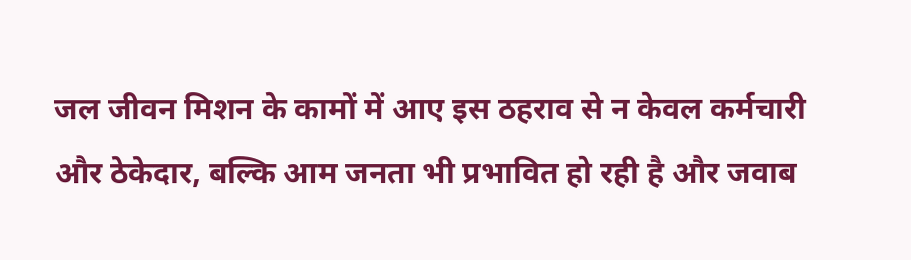जल जीवन मिशन के कामों में आए इस ठहराव से न केवल कर्मचारी और ठेकेदार, बल्कि आम जनता भी प्रभावित हो रही है और जवाब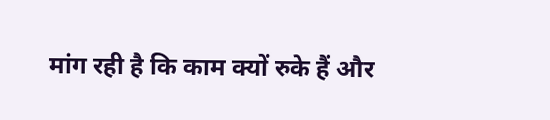मांग रही है कि काम क्यों रुके हैं और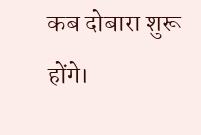कब दोबारा शुरू होंगे।